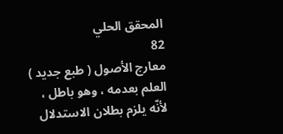المحقق الحلي
82
معارج الأصول ( طبع جديد )
العلم بعدمه ، وهو باطل ، لأنّه يلزم بطلان الاستدلال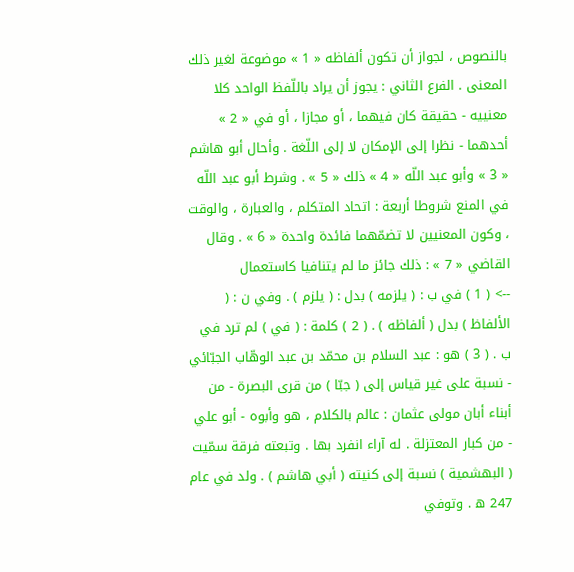بالنصوص ، لجواز أن تكون ألفاظه « 1 » موضوعة لغير ذلك المعنى . الفرع الثاني : يجوز أن يراد باللّفظ الواحد كلا معنييه - حقيقة كان فيهما ، أو مجازا ، أو في « 2 » أحدهما - نظرا إلى الإمكان لا إلى اللّغة . وأحال أبو هاشم « 3 » وأبو عبد اللّه « 4 » ذلك « 5 » . وشرط أبو عبد اللّه في المنع شروطا أربعة : اتحاد المتكلم ، والعبارة ، والوقت ، وكون المعنيين لا تضمّهما فائدة واحدة « 6 » . وقال القاضي « 7 » : ذلك جائز ما لم يتنافيا كاستعمال
--> ( 1 ) في ب : ( يلزمه ) بدل : ( يلزم ) . وفي ن : ( الألفاظ ) بدل ( ألفاظه ) . ( 2 ) كلمة : ( في ) لم ترد في ب . ( 3 ) هو : عبد السلام بن محمّد بن عبد الوهّاب الجبّائي - نسبة على غير قياس إلى ( جبّا ) من قرى البصرة - من أبناء أبان مولى عثمان : عالم بالكلام ، هو وأبوه - أبو علي - من كبار المعتزلة . له آراء انفرد بها . وتبعته فرقة سمّيت ( البهشمية ) نسبة إلى كنيته ( أبي هاشم ) . ولد في عام 247 ه . وتوفي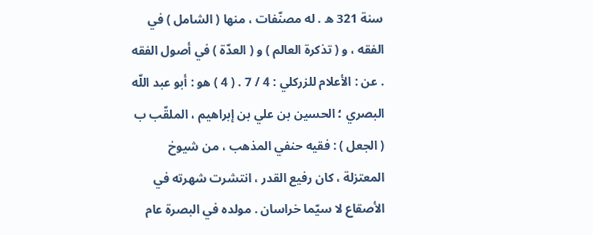سنة 321 ه . له مصنّفات ، منها ( الشامل ) في الفقه ، و ( تذكرة العالم ) و ( العدّة ) في أصول الفقه . عن : الأعلام للزركلي : 4 / 7 . ( 4 ) هو : أبو عبد اللّه البصري ؛ الحسين بن علي بن إبراهيم ، الملقّب ب ( الجعل ) : فقيه حنفي المذهب ، من شيوخ المعتزلة ، كان رفيع القدر ، انتشرت شهرته في الأصقاع لا سيّما خراسان . مولده في البصرة عام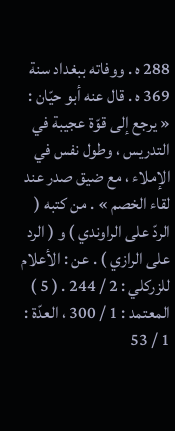288 ه . ووفاته ببغداد سنة 369 ه . قال عنه أبو حيّان : « يرجع إلى قوّة عجيبة في التدريس ، وطول نفس في الإملاء ، مع ضيق صدر عند لقاء الخصم » . من كتبه ( الردّ على الراوندي ) و ( الرد على الرازي ) . عن : الأعلام للزركلي : 2 / 244 . ( 5 ) المعتمد : 1 / 300 ، العدّة : 1 / 53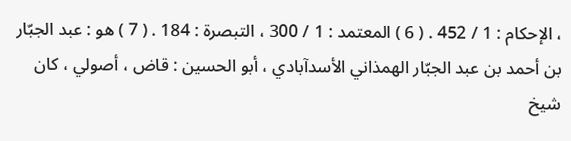، الإحكام : 1 / 452 . ( 6 ) المعتمد : 1 / 300 ، التبصرة : 184 . ( 7 ) هو : عبد الجبّار بن أحمد بن عبد الجبّار الهمذاني الأسدآبادي ، أبو الحسين : قاض ، أصولي ، كان شيخ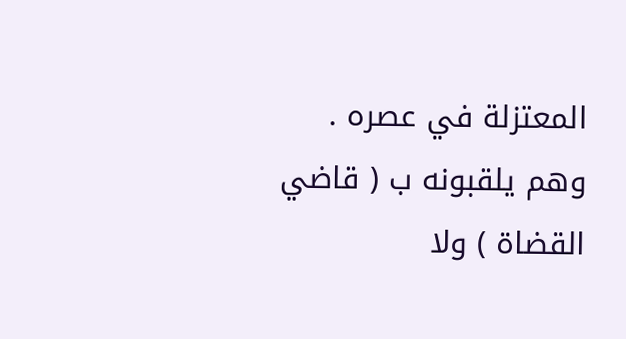المعتزلة في عصره . وهم يلقبونه ب ( قاضي القضاة ) ولا